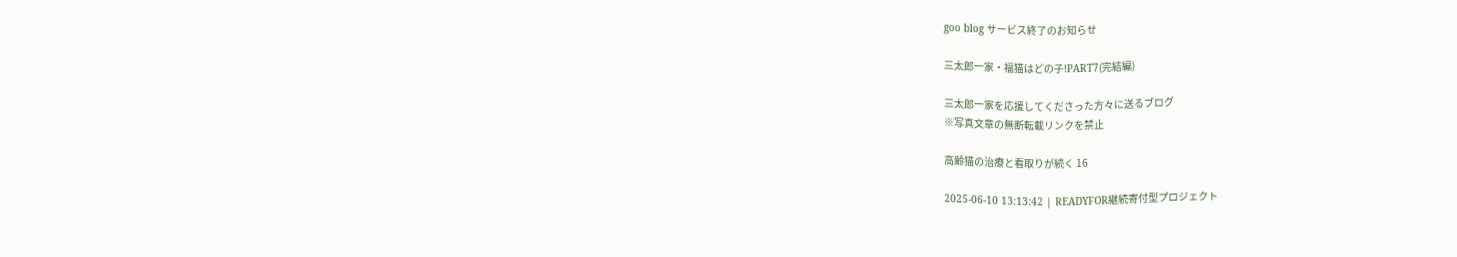goo blog サービス終了のお知らせ

三太郎一家・福猫はどの子!PART7(完結編)

三太郎一家を応援してくださった方々に送るブログ
※写真文章の無断転載リンクを禁止

高齢猫の治療と看取りが続く 16

2025-06-10 13:13:42 | READYFOR継続寄付型プロジェクト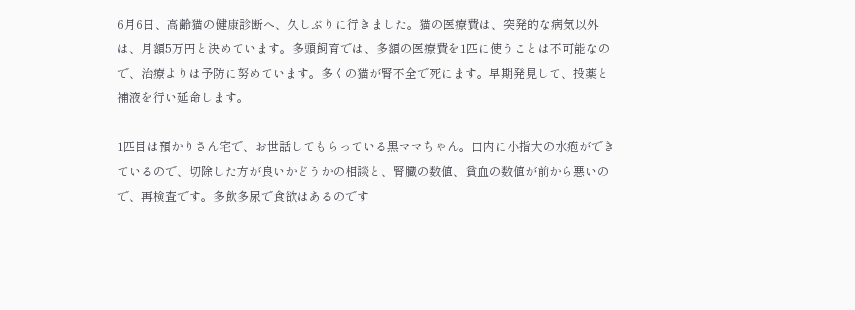6月6日、高齢猫の健康診断へ、久しぶりに行きました。猫の医療費は、突発的な病気以外は、月額5万円と決めています。多頭飼育では、多額の医療費を1匹に使うことは不可能なので、治療よりは予防に努めています。多くの猫が腎不全で死にます。早期発見して、投薬と補液を行い延命します。

1匹目は預かりさん宅で、お世話してもらっている黒ママちゃん。口内に小指大の水疱ができているので、切除した方が良いかどうかの相談と、腎臓の数値、貧血の数値が前から悪いので、再検査です。多飲多尿で食欲はあるのです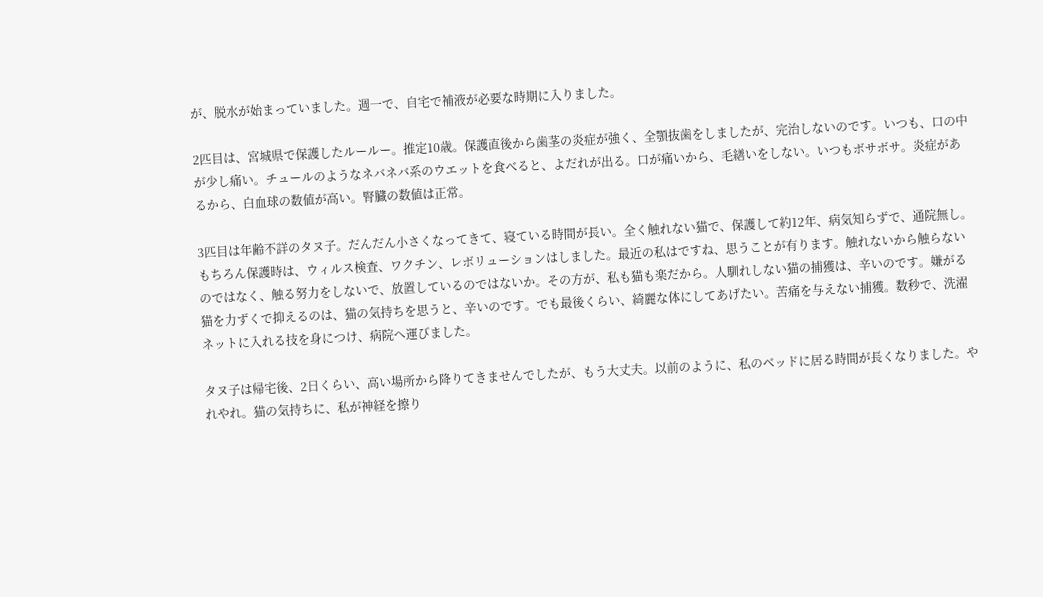が、脱水が始まっていました。週一で、自宅で補液が必要な時期に入りました。

2匹目は、宮城県で保護したルールー。推定10歳。保護直後から歯茎の炎症が強く、全顎抜歯をしましたが、完治しないのです。いつも、口の中が少し痛い。チュールのようなネバネバ系のウエットを食べると、よだれが出る。口が痛いから、毛繕いをしない。いつもボサボサ。炎症があるから、白血球の数値が高い。腎臓の数値は正常。

3匹目は年齢不詳のタヌ子。だんだん小さくなってきて、寝ている時間が長い。全く触れない猫で、保護して約12年、病気知らずで、通院無し。もちろん保護時は、ウィルス検査、ワクチン、レボリューションはしました。最近の私はですね、思うことが有ります。触れないから触らないのではなく、触る努力をしないで、放置しているのではないか。その方が、私も猫も楽だから。人馴れしない猫の捕獲は、辛いのです。嫌がる猫を力ずくで抑えるのは、猫の気持ちを思うと、辛いのです。でも最後くらい、綺麗な体にしてあげたい。苦痛を与えない捕獲。数秒で、洗濯ネットに入れる技を身につけ、病院へ運びました。

タヌ子は帰宅後、2日くらい、高い場所から降りてきませんでしたが、もう大丈夫。以前のように、私のベッドに居る時間が長くなりました。やれやれ。猫の気持ちに、私が神経を擦り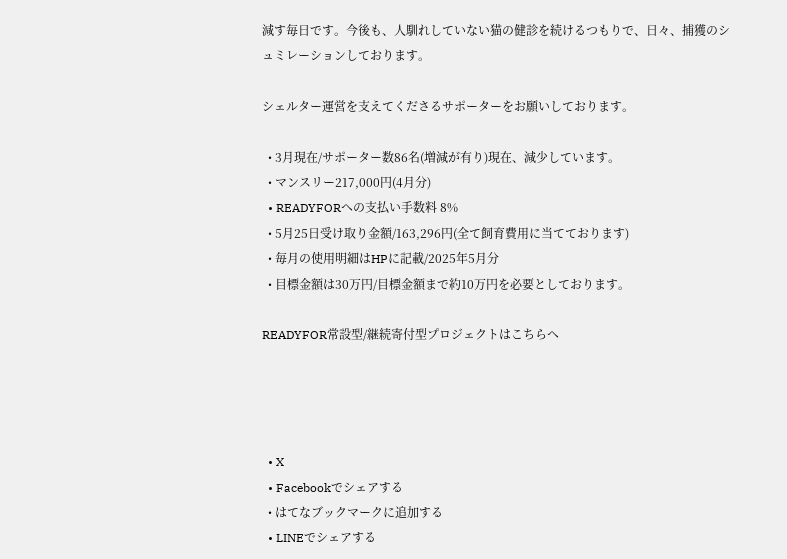減す毎日です。今後も、人馴れしていない猫の健診を続けるつもりで、日々、捕獲のシュミレーションしております。

シェルター運営を支えてくださるサポーターをお願いしております。

  • 3月現在/サポーター数86名(増減が有り)現在、減少しています。
  • マンスリー217,000円(4月分)
  • READYFORへの支払い手数料 8%
  • 5月25日受け取り金額/163,296円(全て飼育費用に当てております)
  • 毎月の使用明細はHPに記載/2025年5月分
  • 目標金額は30万円/目標金額まで約10万円を必要としております。

READYFOR常設型/継続寄付型プロジェクトはこちらへ




  • X
  • Facebookでシェアする
  • はてなブックマークに追加する
  • LINEでシェアする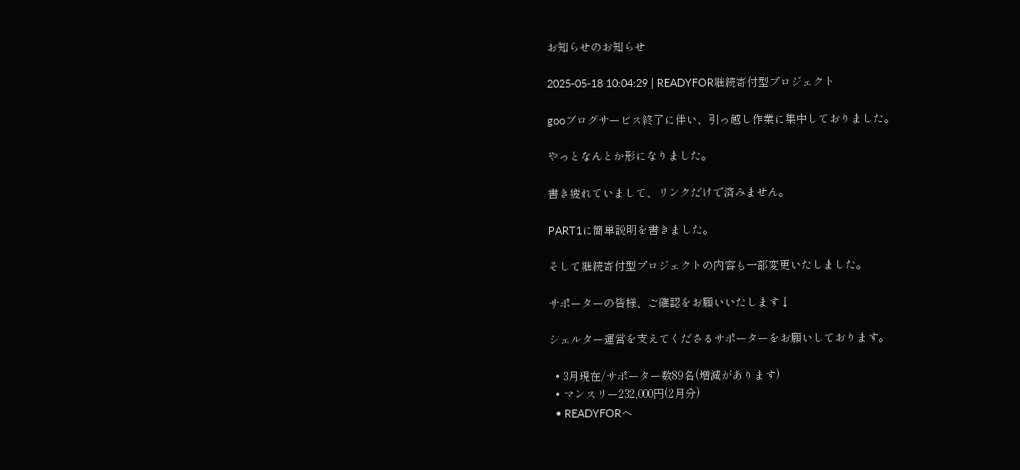お知らせのお知らせ

2025-05-18 10:04:29 | READYFOR継続寄付型プロジェクト

gooブログサービス終了に伴い、引っ越し作業に集中しておりました。

やっとなんとか形になりました。

書き疲れていまして、リンクだけで済みません。

PART1に簡単説明を書きました。

そして継続寄付型プロジェクトの内容も一部変更いたしました。

サポーターの皆様、ご確認をお願いいたします↓

シェルター運営を支えてくださるサポーターをお願いしております。

  • 3月現在/サポーター数89名(増減があります)
  • マンスリー232,000円(2月分)
  • READYFORへ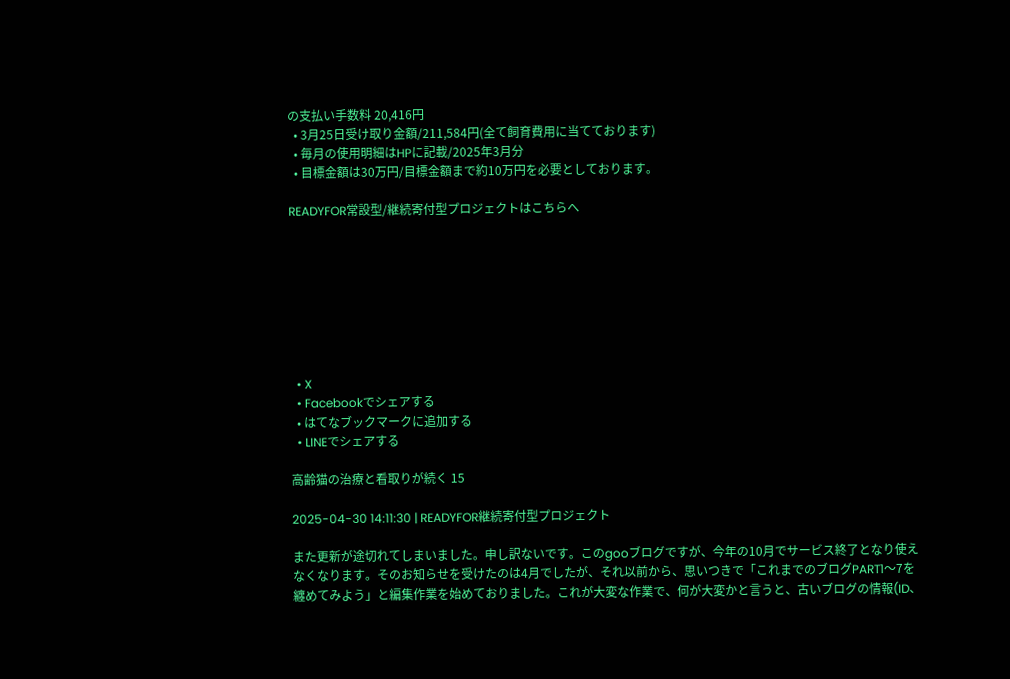の支払い手数料 20,416円
  • 3月25日受け取り金額/211,584円(全て飼育費用に当てております)
  • 毎月の使用明細はHPに記載/2025年3月分
  • 目標金額は30万円/目標金額まで約10万円を必要としております。

READYFOR常設型/継続寄付型プロジェクトはこちらへ








  • X
  • Facebookでシェアする
  • はてなブックマークに追加する
  • LINEでシェアする

高齢猫の治療と看取りが続く 15

2025-04-30 14:11:30 | READYFOR継続寄付型プロジェクト

また更新が途切れてしまいました。申し訳ないです。このgooブログですが、今年の10月でサービス終了となり使えなくなります。そのお知らせを受けたのは4月でしたが、それ以前から、思いつきで「これまでのブログPART1〜7を纏めてみよう」と編集作業を始めておりました。これが大変な作業で、何が大変かと言うと、古いブログの情報(ID、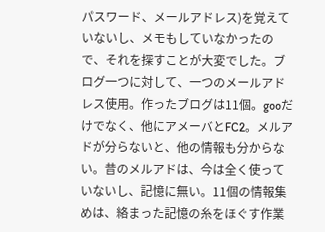パスワード、メールアドレス)を覚えていないし、メモもしていなかったので、それを探すことが大変でした。ブログ一つに対して、一つのメールアドレス使用。作ったブログは11個。gooだけでなく、他にアメーバとFC2。メルアドが分らないと、他の情報も分からない。昔のメルアドは、今は全く使っていないし、記憶に無い。11個の情報集めは、絡まった記憶の糸をほぐす作業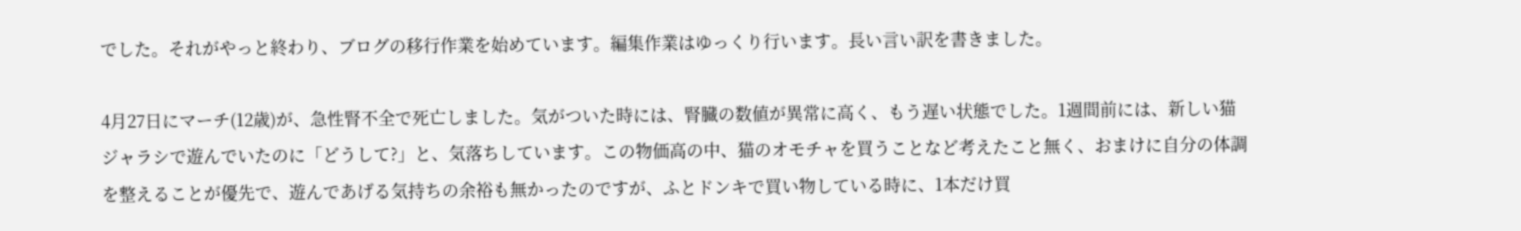でした。それがやっと終わり、ブログの移行作業を始めています。編集作業はゆっくり行います。長い言い訳を書きました。

4月27日にマーチ(12歳)が、急性腎不全で死亡しました。気がついた時には、腎臓の数値が異常に高く、もう遅い状態でした。1週間前には、新しい猫ジャラシで遊んでいたのに「どうして?」と、気落ちしています。この物価高の中、猫のオモチャを買うことなど考えたこと無く、おまけに自分の体調を整えることが優先で、遊んであげる気持ちの余裕も無かったのですが、ふとドンキで買い物している時に、1本だけ買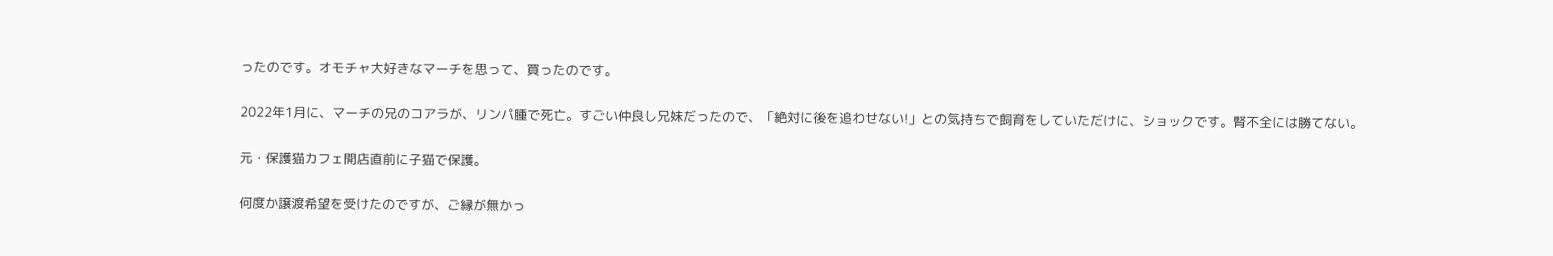ったのです。オモチャ大好きなマーチを思って、買ったのです。

2022年1月に、マーチの兄のコアラが、リンパ腫で死亡。すごい仲良し兄妹だったので、「絶対に後を追わせない!」との気持ちで飼育をしていただけに、ショックです。腎不全には勝てない。

元・保護猫カフェ開店直前に子猫で保護。

何度か譲渡希望を受けたのですが、ご縁が無かっ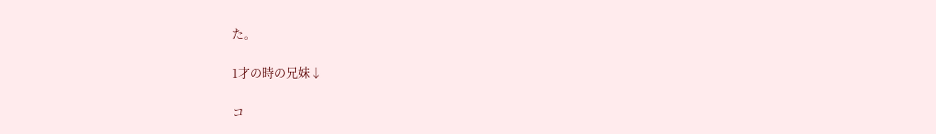た。

1才の時の兄妹↓

コ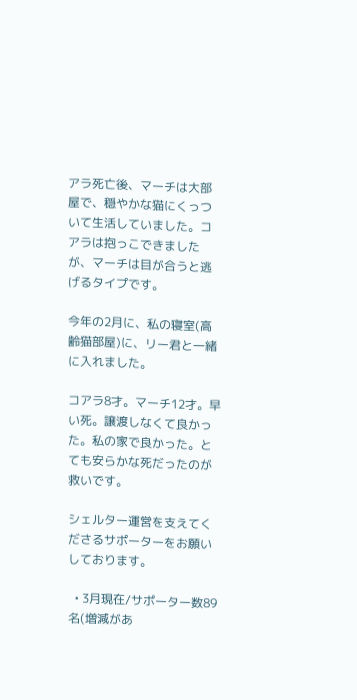アラ死亡後、マーチは大部屋で、穏やかな猫にくっついて生活していました。コアラは抱っこできましたが、マーチは目が合うと逃げるタイプです。

今年の2月に、私の寝室(高齢猫部屋)に、リー君と一緒に入れました。

コアラ8才。マーチ12才。早い死。譲渡しなくて良かった。私の家で良かった。とても安らかな死だったのが救いです。

シェルター運営を支えてくださるサポーターをお願いしております。

  • 3月現在/サポーター数89名(増減があ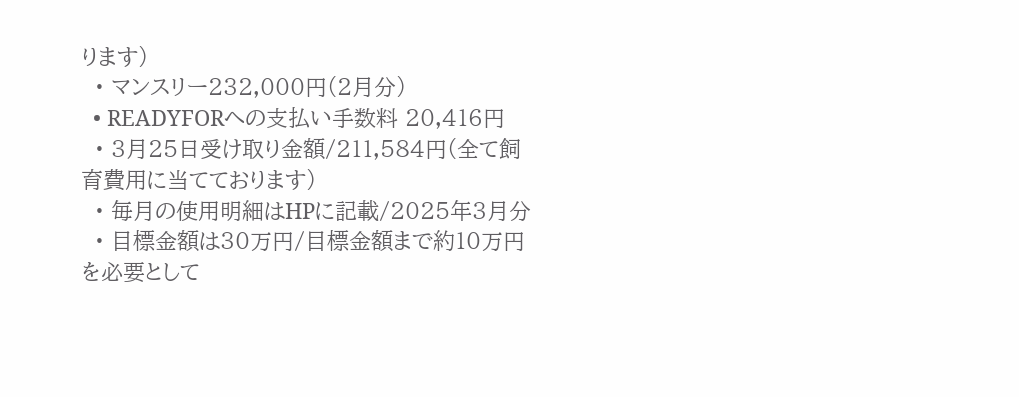ります)
  • マンスリー232,000円(2月分)
  • READYFORへの支払い手数料 20,416円
  • 3月25日受け取り金額/211,584円(全て飼育費用に当てております)
  • 毎月の使用明細はHPに記載/2025年3月分
  • 目標金額は30万円/目標金額まで約10万円を必要として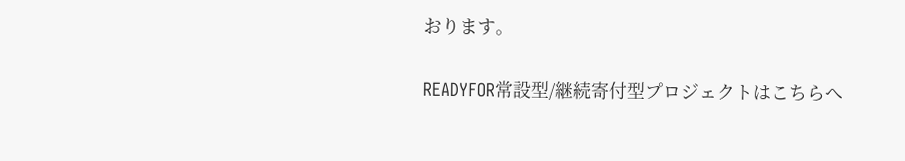おります。

READYFOR常設型/継続寄付型プロジェクトはこちらへ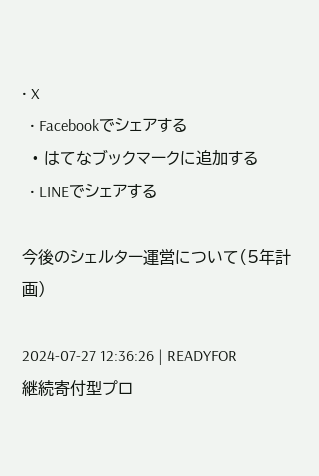• X
  • Facebookでシェアする
  • はてなブックマークに追加する
  • LINEでシェアする

今後のシェルター運営について(5年計画)

2024-07-27 12:36:26 | READYFOR継続寄付型プロ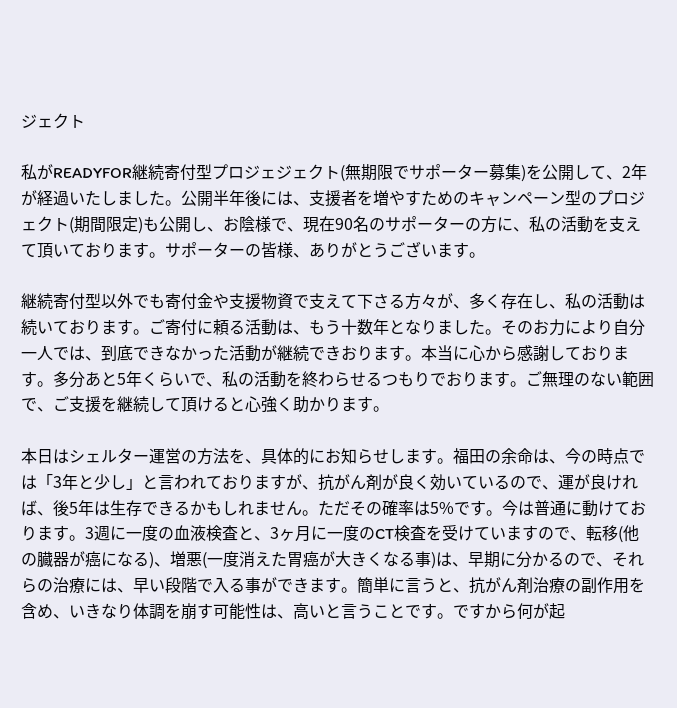ジェクト

私がREADYFOR継続寄付型プロジェジェクト(無期限でサポーター募集)を公開して、2年が経過いたしました。公開半年後には、支援者を増やすためのキャンペーン型のプロジェクト(期間限定)も公開し、お陰様で、現在90名のサポーターの方に、私の活動を支えて頂いております。サポーターの皆様、ありがとうございます。

継続寄付型以外でも寄付金や支援物資で支えて下さる方々が、多く存在し、私の活動は続いております。ご寄付に頼る活動は、もう十数年となりました。そのお力により自分一人では、到底できなかった活動が継続できおります。本当に心から感謝しております。多分あと5年くらいで、私の活動を終わらせるつもりでおります。ご無理のない範囲で、ご支援を継続して頂けると心強く助かります。

本日はシェルター運営の方法を、具体的にお知らせします。福田の余命は、今の時点では「3年と少し」と言われておりますが、抗がん剤が良く効いているので、運が良ければ、後5年は生存できるかもしれません。ただその確率は5%です。今は普通に動けております。3週に一度の血液検査と、3ヶ月に一度のCT検査を受けていますので、転移(他の臓器が癌になる)、増悪(一度消えた胃癌が大きくなる事)は、早期に分かるので、それらの治療には、早い段階で入る事ができます。簡単に言うと、抗がん剤治療の副作用を含め、いきなり体調を崩す可能性は、高いと言うことです。ですから何が起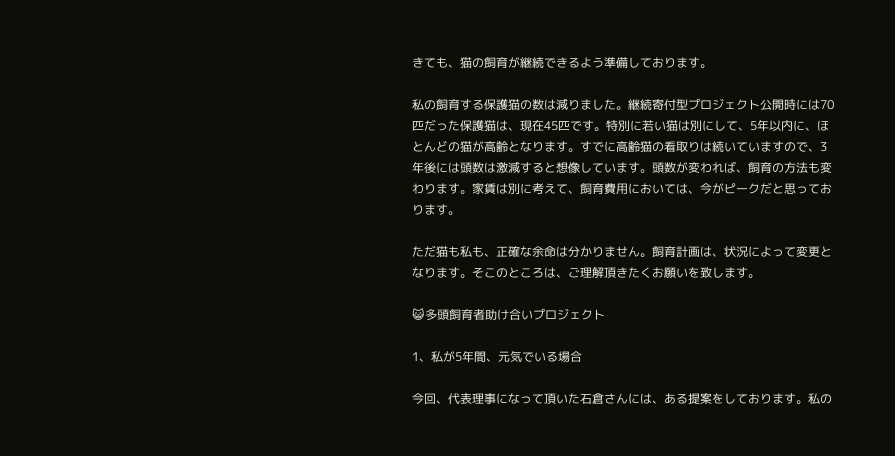きても、猫の飼育が継続できるよう準備しております。

私の飼育する保護猫の数は減りました。継続寄付型プロジェクト公開時には70匹だった保護猫は、現在45匹です。特別に若い猫は別にして、5年以内に、ほとんどの猫が高齢となります。すでに高齢猫の看取りは続いていますので、3年後には頭数は激減すると想像しています。頭数が変われば、飼育の方法も変わります。家賃は別に考えて、飼育費用においては、今がピークだと思っております。

ただ猫も私も、正確な余命は分かりません。飼育計画は、状況によって変更となります。そこのところは、ご理解頂きたくお願いを致します。

😺多頭飼育者助け合いプロジェクト

1、私が5年間、元気でいる場合

今回、代表理事になって頂いた石倉さんには、ある提案をしております。私の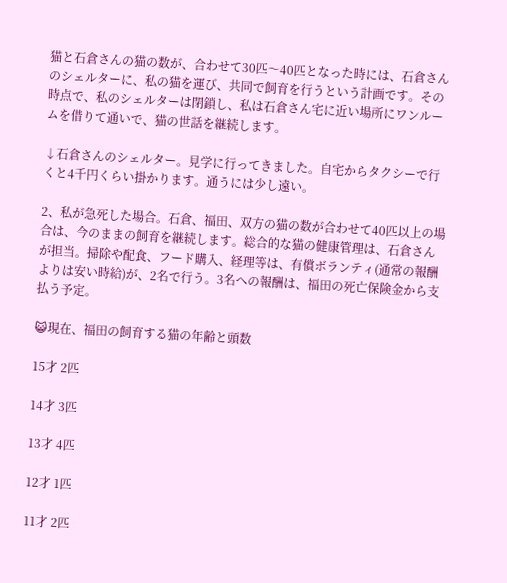猫と石倉さんの猫の数が、合わせて30匹〜40匹となった時には、石倉さんのシェルターに、私の猫を運び、共同で飼育を行うという計画です。その時点で、私のシェルターは閉鎖し、私は石倉さん宅に近い場所にワンルームを借りて通いで、猫の世話を継続します。

↓石倉さんのシェルター。見学に行ってきました。自宅からタクシーで行くと4千円くらい掛かります。通うには少し遠い。

2、私が急死した場合。石倉、福田、双方の猫の数が合わせて40匹以上の場合は、今のままの飼育を継続します。総合的な猫の健康管理は、石倉さんが担当。掃除や配食、フード購入、経理等は、有償ボランティ(通常の報酬よりは安い時給)が、2名で行う。3名への報酬は、福田の死亡保険金から支払う予定。

😺現在、福田の飼育する猫の年齢と頭数

15才 2匹

14才 3匹

13才 4匹

12才 1匹

11才 2匹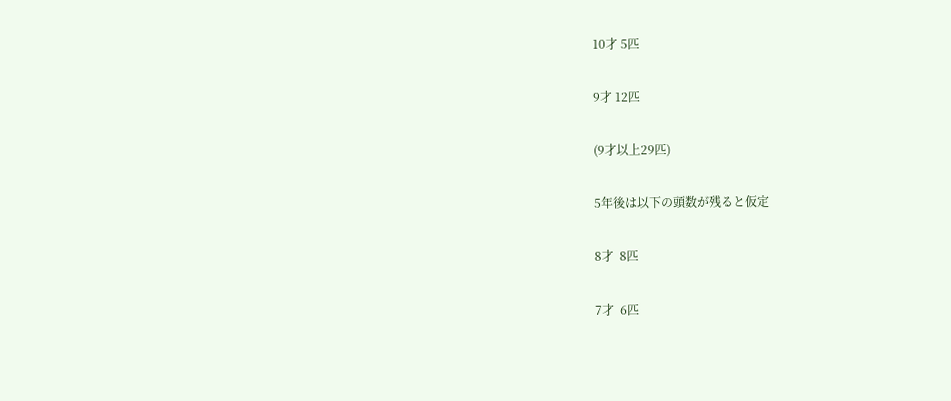10才 5匹

9才 12匹

(9才以上29匹)

5年後は以下の頭数が残ると仮定

8才  8匹

7才  6匹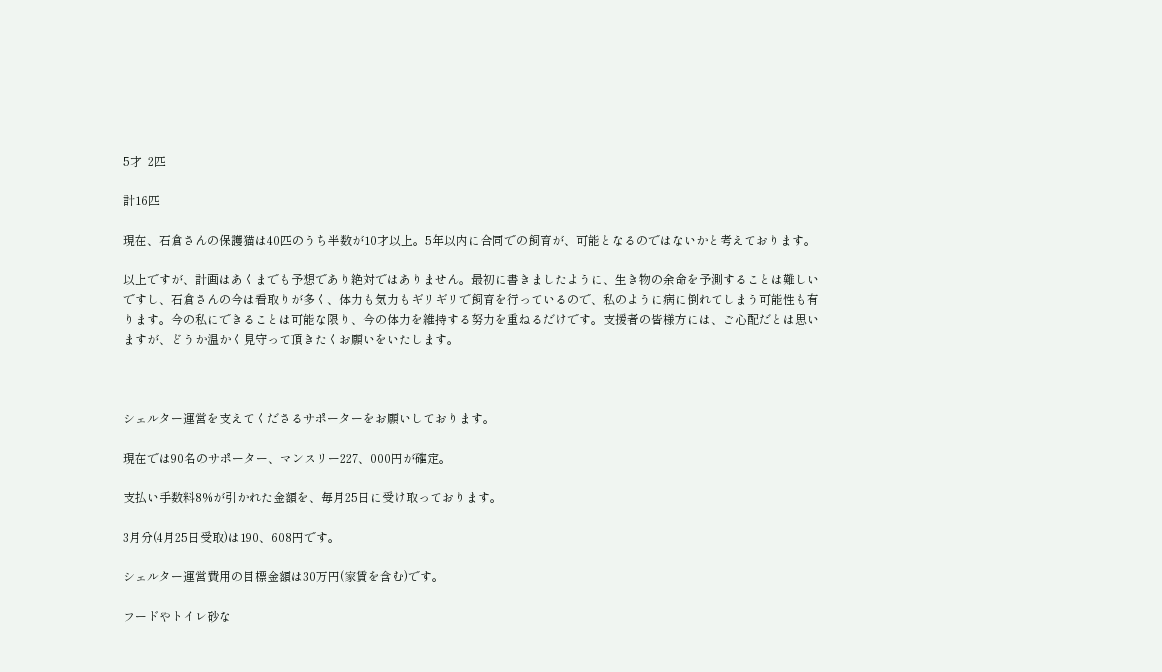5才  2匹

計16匹

現在、石倉さんの保護猫は40匹のうち半数が10才以上。5年以内に合同での飼育が、可能となるのではないかと考えております。

以上ですが、計画はあくまでも予想であり絶対ではありません。最初に書きましたように、生き物の余命を予測することは難しいですし、石倉さんの今は看取りが多く、体力も気力もギリギリで飼育を行っているので、私のように病に倒れてしまう可能性も有ります。今の私にできることは可能な限り、今の体力を維持する努力を重ねるだけです。支援者の皆様方には、ご心配だとは思いますが、どうか温かく見守って頂きたくお願いをいたします。



シェルター運営を支えてくださるサポーターをお願いしております。

現在では90名のサポーター、マンスリー227、000円が確定。

支払い手数料8%が引かれた金額を、毎月25日に受け取っております。

3月分(4月25日受取)は190、608円です。

シェルター運営費用の目標金額は30万円(家賃を含む)です。

フードやトイレ砂な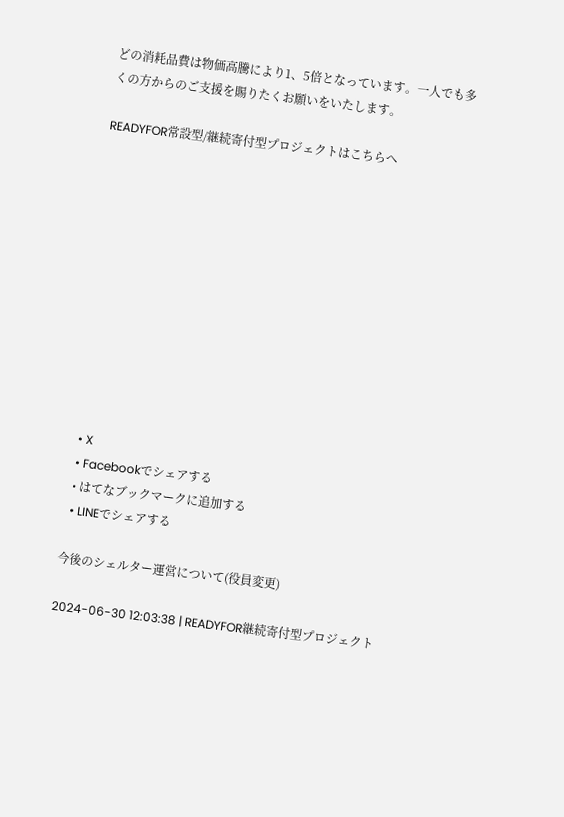どの消耗品費は物価高騰により1、5倍となっています。一人でも多くの方からのご支援を賜りたくお願いをいたします。

READYFOR常設型/継続寄付型プロジェクトはこちらへ












  • X
  • Facebookでシェアする
  • はてなブックマークに追加する
  • LINEでシェアする

今後のシェルター運営について(役員変更)

2024-06-30 12:03:38 | READYFOR継続寄付型プロジェクト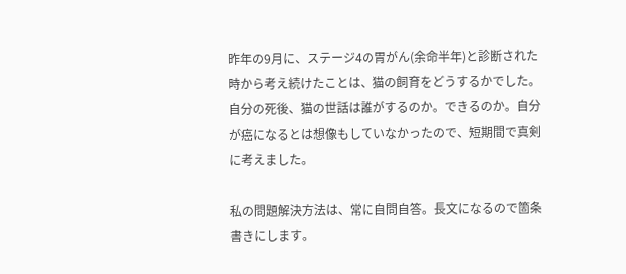昨年の9月に、ステージ4の胃がん(余命半年)と診断された時から考え続けたことは、猫の飼育をどうするかでした。自分の死後、猫の世話は誰がするのか。できるのか。自分が癌になるとは想像もしていなかったので、短期間で真剣に考えました。

私の問題解決方法は、常に自問自答。長文になるので箇条書きにします。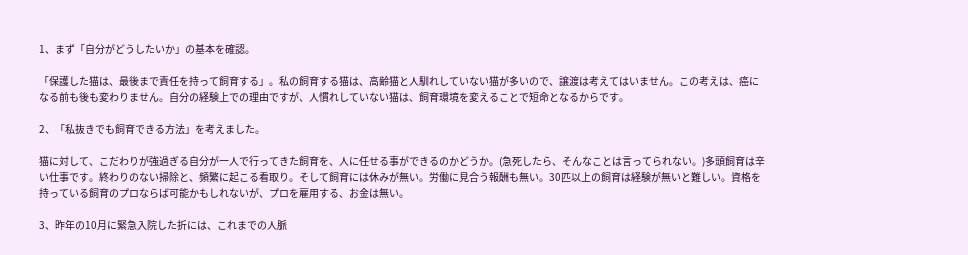1、まず「自分がどうしたいか」の基本を確認。

「保護した猫は、最後まで責任を持って飼育する」。私の飼育する猫は、高齢猫と人馴れしていない猫が多いので、譲渡は考えてはいません。この考えは、癌になる前も後も変わりません。自分の経験上での理由ですが、人慣れしていない猫は、飼育環境を変えることで短命となるからです。

2、「私抜きでも飼育できる方法」を考えました。

猫に対して、こだわりが強過ぎる自分が一人で行ってきた飼育を、人に任せる事ができるのかどうか。(急死したら、そんなことは言ってられない。)多頭飼育は辛い仕事です。終わりのない掃除と、頻繁に起こる看取り。そして飼育には休みが無い。労働に見合う報酬も無い。30匹以上の飼育は経験が無いと難しい。資格を持っている飼育のプロならば可能かもしれないが、プロを雇用する、お金は無い。

3、昨年の10月に緊急入院した折には、これまでの人脈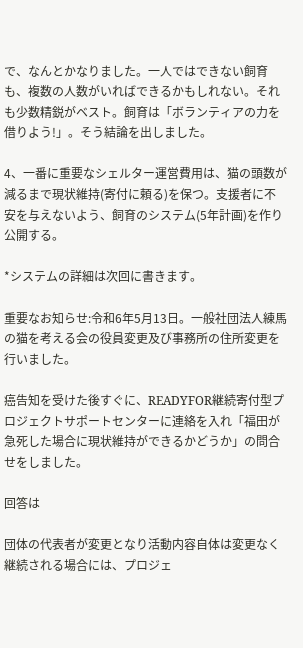で、なんとかなりました。一人ではできない飼育も、複数の人数がいればできるかもしれない。それも少数精鋭がベスト。飼育は「ボランティアの力を借りよう!」。そう結論を出しました。

4、一番に重要なシェルター運営費用は、猫の頭数が減るまで現状維持(寄付に頼る)を保つ。支援者に不安を与えないよう、飼育のシステム(5年計画)を作り公開する。

*システムの詳細は次回に書きます。

重要なお知らせ:令和6年5月13日。一般社団法人練馬の猫を考える会の役員変更及び事務所の住所変更を行いました。

癌告知を受けた後すぐに、READYFOR継続寄付型プロジェクトサポートセンターに連絡を入れ「福田が急死した場合に現状維持ができるかどうか」の問合せをしました。

回答は

団体の代表者が変更となり活動内容自体は変更なく継続される場合には、プロジェ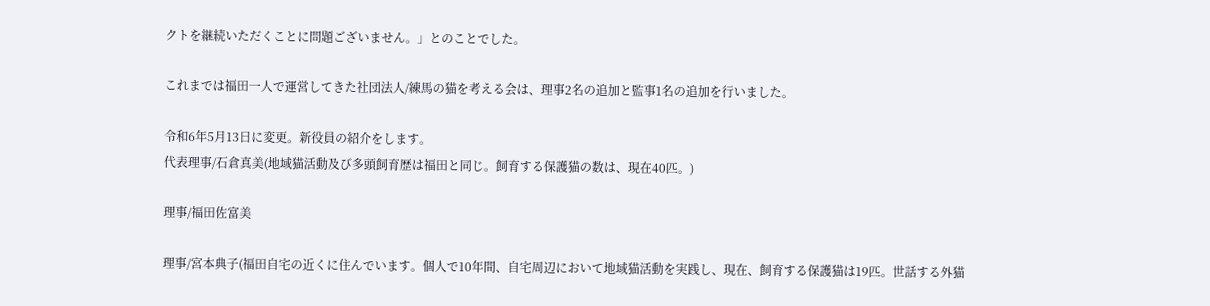クトを継続いただくことに問題ございません。」とのことでした。

これまでは福田一人で運営してきた社団法人/練馬の猫を考える会は、理事2名の追加と監事1名の追加を行いました。

令和6年5月13日に変更。新役員の紹介をします。
代表理事/石倉真美(地域猫活動及び多頭飼育歴は福田と同じ。飼育する保護猫の数は、現在40匹。)

理事/福田佐富美

理事/宮本典子(福田自宅の近くに住んでいます。個人で10年間、自宅周辺において地域猫活動を実践し、現在、飼育する保護猫は19匹。世話する外猫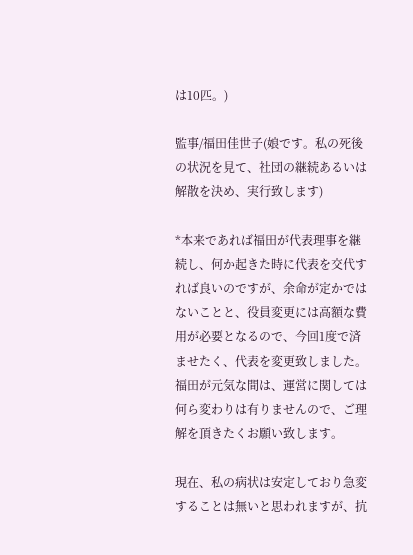は10匹。)

監事/福田佳世子(娘です。私の死後の状況を見て、社団の継続あるいは解散を決め、実行致します)

*本来であれば福田が代表理事を継続し、何か起きた時に代表を交代すれば良いのですが、余命が定かではないことと、役員変更には高額な費用が必要となるので、今回1度で済ませたく、代表を変更致しました。福田が元気な間は、運営に関しては何ら変わりは有りませんので、ご理解を頂きたくお願い致します。

現在、私の病状は安定しており急変することは無いと思われますが、抗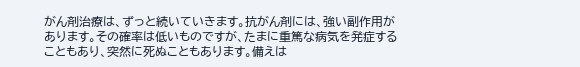がん剤治療は、ずっと続いていきます。抗がん剤には、強い副作用があります。その確率は低いものですが、たまに重篤な病気を発症することもあり、突然に死ぬこともあります。備えは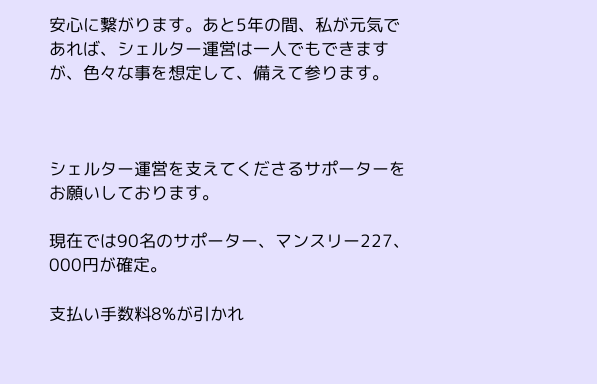安心に繋がります。あと5年の間、私が元気であれば、シェルター運営は一人でもできますが、色々な事を想定して、備えて参ります。



シェルター運営を支えてくださるサポーターをお願いしております。

現在では90名のサポーター、マンスリー227、000円が確定。

支払い手数料8%が引かれ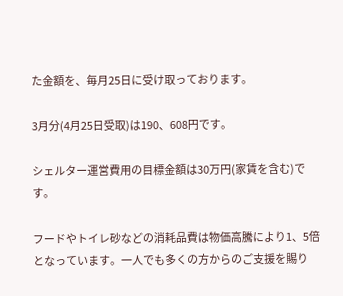た金額を、毎月25日に受け取っております。

3月分(4月25日受取)は190、608円です。

シェルター運営費用の目標金額は30万円(家賃を含む)です。

フードやトイレ砂などの消耗品費は物価高騰により1、5倍となっています。一人でも多くの方からのご支援を賜り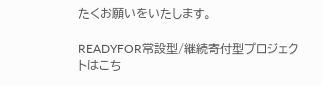たくお願いをいたします。

READYFOR常設型/継続寄付型プロジェクトはこち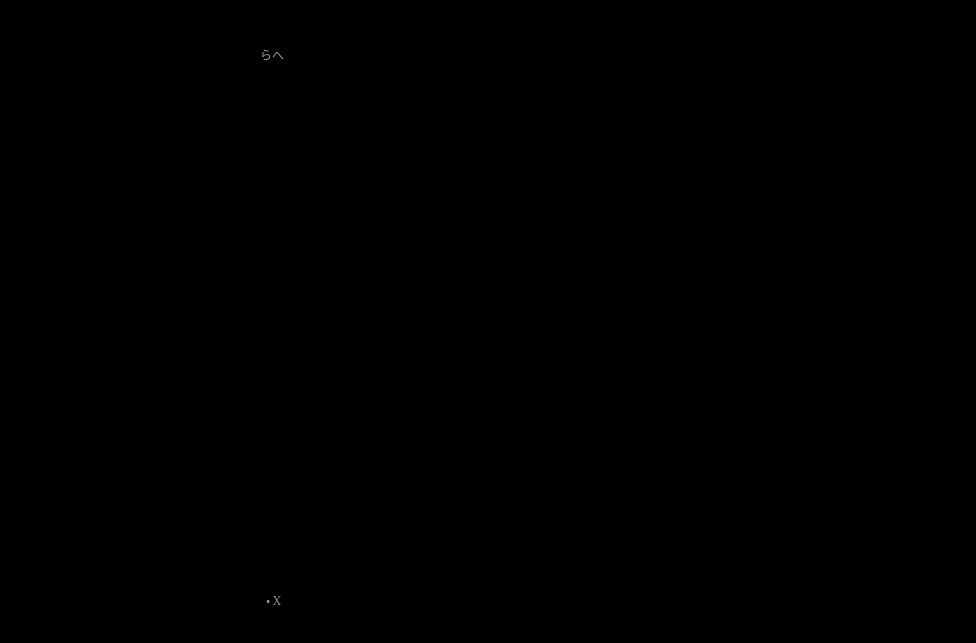らへ





















  • X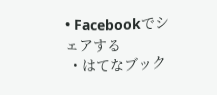• Facebookでシェアする
  • はてなブック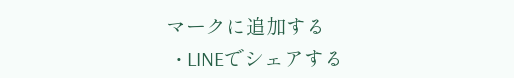マークに追加する
  • LINEでシェアする